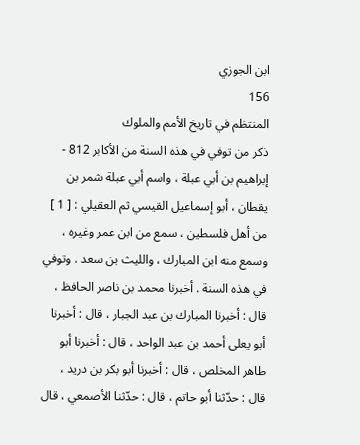ابن الجوزي
156
المنتظم في تاريخ الأمم والملوك
ذكر من توفي في هذه السنة من الأكابر 812 - إبراهيم بن أبي عبلة ، واسم أبي عبلة شمر بن يقطان ، أبو إسماعيل القيسي ثم العقيلي : [ 1 ] من أهل فلسطين ، سمع من ابن عمر وغيره ، وسمع منه ابن المبارك ، والليث بن سعد . وتوفي في هذه السنة . أخبرنا محمد بن ناصر الحافظ ، قال : أخبرنا المبارك بن عبد الجبار ، قال : أخبرنا أبو يعلى أحمد بن عبد الواحد ، قال : أخبرنا أبو طاهر المخلص ، قال : أخبرنا أبو بكر بن دريد ، قال : حدّثنا أبو حاتم ، قال : حدّثنا الأصمعي ، قال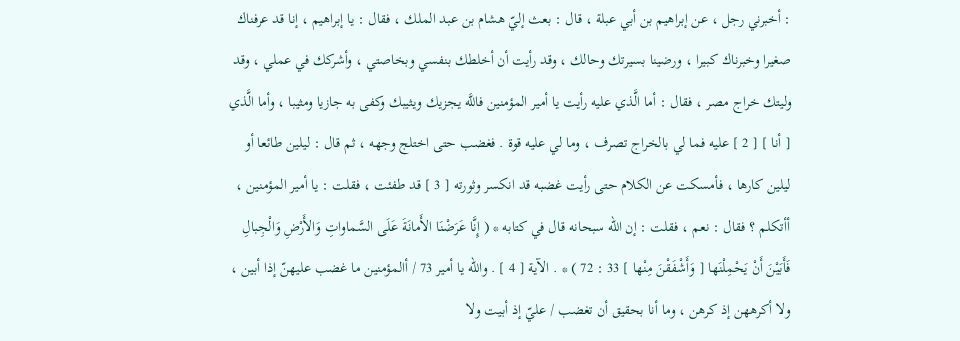: أخبرني رجل ، عن إبراهيم بن أبي عبلة ، قال : بعث إليّ هشام بن عبد الملك ، فقال : يا إبراهيم ، إنا قد عرفناك صغيرا وخبرناك كبيرا ، ورضينا بسيرتك وحالك ، وقد رأيت أن أخلطك بنفسي وبخاصتي ، وأشركك في عملي ، وقد وليتك خراج مصر ، فقال : أما الَّذي عليه رأيت يا أمير المؤمنين فاللَّه يجزيك ويثيبك وكفى به جازيا ومثيبا ، وأما الَّذي [ أنا ] [ 2 ] عليه فما لي بالخراج تصرف ، وما لي عليه قوة . فغضب حتى اختلج وجهه ، ثم قال : ليلين طائعا أو ليلين كارها ، فأمسكت عن الكلام حتى رأيت غضبه قد انكسر وثورته [ 3 ] قد طفئت ، فقلت : يا أمير المؤمنين ، أأتكلم ؟ فقال : نعم ، فقلت : إن الله سبحانه قال في كتابه * ( إِنَّا عَرَضْنَا الأَمانَةَ عَلَى السَّماواتِ وَالأَرْضِ وَالْجِبالِ فَأَبَيْنَ أَنْ يَحْمِلْنَها [ وَأَشْفَقْنَ مِنْها ] 33 : 72 ) * . الآية [ 4 ] . والله يا أمير 73 / أالمؤمنين ما غضب عليهنّ إذا أبين ، ولا أكرههن إذ كرهن ، وما أنا بحقيق أن تغضب / عليّ إذ أبيت ولا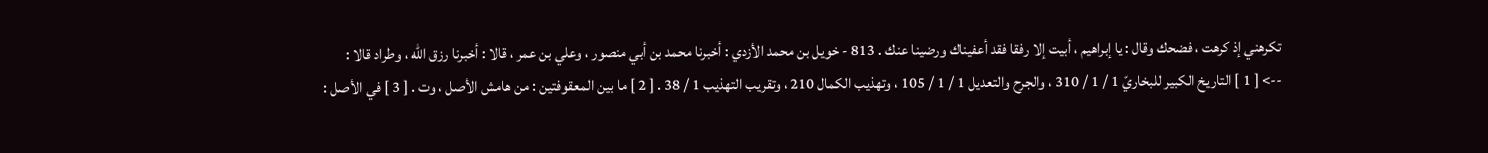تكرهني إذ كرهت ، فضحك وقال : يا إبراهيم ، أبيت إلا رفقا فقد أعفيناك ورضينا عنك . 813 - خويل بن محمد الأزدي : أخبرنا محمد بن أبي منصور ، وعلي بن عمر ، قالا : أخبرنا رزق الله ، وطراد قالا :
--> [ 1 ] التاريخ الكبير للبخاريّ 1 / 1 / 310 ، والجرح والتعديل 1 / 1 / 105 ، وتهذيب الكمال 210 ، وتقريب التهذيب 1 / 38 . [ 2 ] ما بين المعقوفتين : من هامش الأصل ، وت . [ 3 ] في الأصل :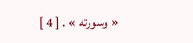« وسورته » . [ 4 ]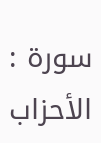سورة : الأحزاب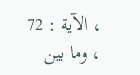، الآية : 72 ، وما بين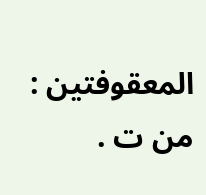المعقوفتين : من ت .